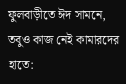ফুলবাড়ীতে ঈদ সামনে, তবুও কাজ নেই কামারদের হাতে: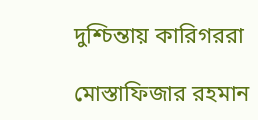দুশ্চিন্তায় কারিগররা

মোস্তাফিজার রহমান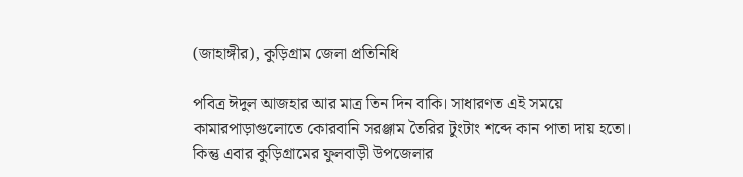(জাহাঙ্গীর), কুড়িগ্রাম জেলা প্রতিনিধি

পবিত্র ঈদুল আজহার আর মাত্র তিন দিন বাকি। সাধারণত এই সময়ে কামারপাড়াগুলোতে কোরবানি সরঞ্জাম তৈরির টুংটাং শব্দে কান পাতা দায় হতো। কিন্তু এবার কুড়িগ্রামের ফুলবাড়ী উপজেলার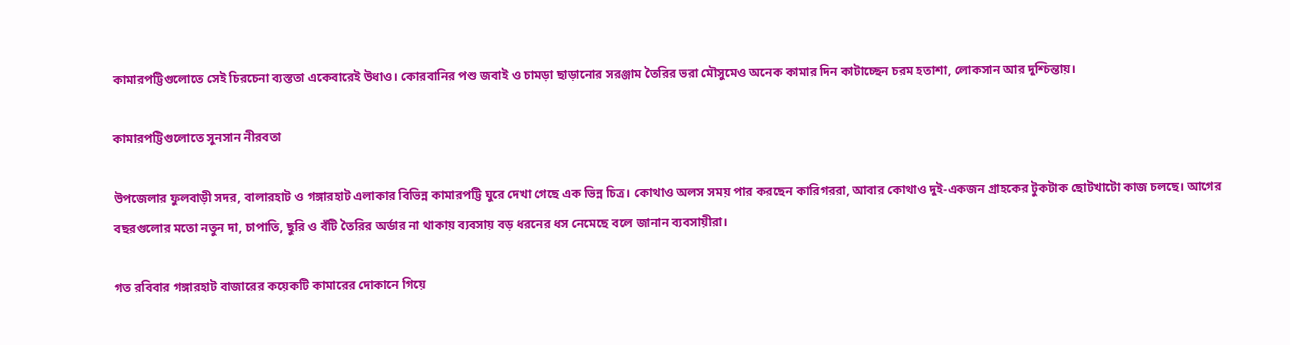কামারপট্টিগুলোতে সেই চিরচেনা ব্যস্ততা একেবারেই উধাও। কোরবানির পশু জবাই ও চামড়া ছাড়ানোর সরঞ্জাম তৈরির ভরা মৌসুমেও অনেক কামার দিন কাটাচ্ছেন চরম হতাশা, লোকসান আর দুশ্চিন্তায়।

কামারপট্টিগুলোতে সুনসান নীরবতা

উপজেলার ফুলবাড়ী সদর, বালারহাট ও গঙ্গারহাট এলাকার বিভিন্ন কামারপট্টি ঘুরে দেখা গেছে এক ভিন্ন চিত্র। কোথাও অলস সময় পার করছেন কারিগররা, আবার কোথাও দুই-একজন গ্রাহকের টুকটাক ছোটখাটো কাজ চলছে। আগের বছরগুলোর মতো নতুন দা, চাপাতি, ছুরি ও বঁটি তৈরির অর্ডার না থাকায় ব্যবসায় বড় ধরনের ধস নেমেছে বলে জানান ব্যবসায়ীরা।

গত রবিবার গঙ্গারহাট বাজারের কয়েকটি কামারের দোকানে গিয়ে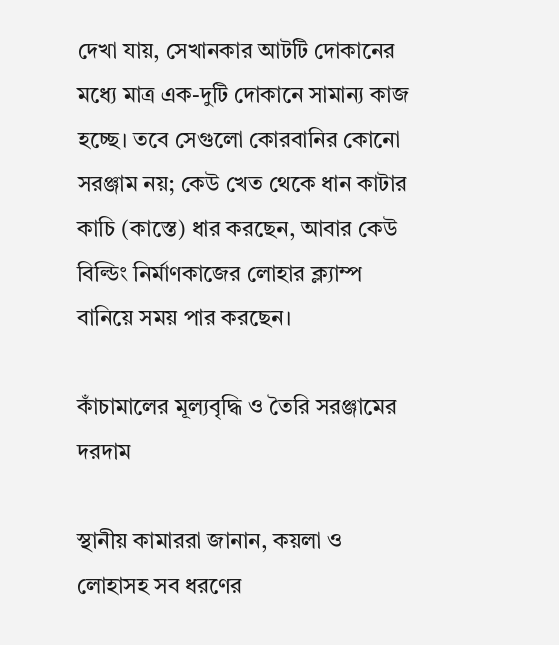দেখা যায়, সেখানকার আটটি দোকানের মধ্যে মাত্র এক-দুটি দোকানে সামান্য কাজ হচ্ছে। তবে সেগুলো কোরবানির কোনো সরঞ্জাম নয়; কেউ খেত থেকে ধান কাটার কাচি (কাস্তে) ধার করছেন, আবার কেউ বিল্ডিং নির্মাণকাজের লোহার ক্ল্যাম্প বানিয়ে সময় পার করছেন।

কাঁচামালের মূল্যবৃদ্ধি ও তৈরি সরঞ্জামের দরদাম

স্থানীয় কামাররা জানান, কয়লা ও লোহাসহ সব ধরণের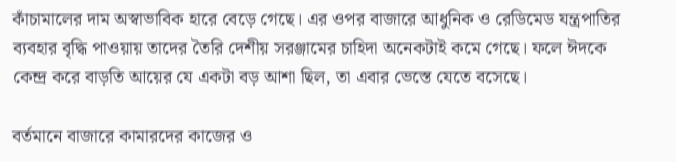কাঁচামালের দাম অস্বাভাবিক হারে বেড়ে গেছে। এর ওপর বাজারে আধুনিক ও রেডিমেড যন্ত্রপাতির ব্যবহার বৃদ্ধি পাওয়ায় তাদের তৈরি দেশীয় সরঞ্জামের চাহিদা অনেকটাই কমে গেছে। ফলে ঈদকে কেন্দ্র করে বাড়তি আয়ের যে একটা বড় আশা ছিল, তা এবার ভেস্তে যেতে বসেছে।

বর্তমানে বাজারে কামারদের কাজের ও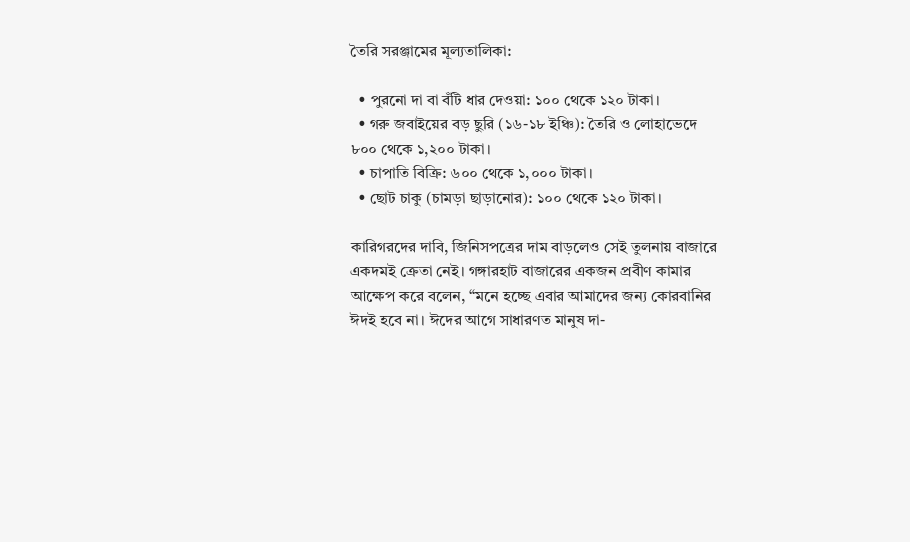তৈরি সরঞ্জামের মূল্যতালিকা:

  • পুরনো দা বা বঁটি ধার দেওয়া: ১০০ থেকে ১২০ টাকা।
  • গরু জবাইয়ের বড় ছুরি (১৬-১৮ ইঞ্চি): তৈরি ও লোহাভেদে ৮০০ থেকে ১,২০০ টাকা।
  • চাপাতি বিক্রি: ৬০০ থেকে ১,০০০ টাকা।
  • ছোট চাকু (চামড়া ছাড়ানোর): ১০০ থেকে ১২০ টাকা।

কারিগরদের দাবি, জিনিসপত্রের দাম বাড়লেও সেই তুলনায় বাজারে একদমই ক্রেতা নেই। গঙ্গারহাট বাজারের একজন প্রবীণ কামার আক্ষেপ করে বলেন, “মনে হচ্ছে এবার আমাদের জন্য কোরবানির ঈদই হবে না। ঈদের আগে সাধারণত মানুষ দা-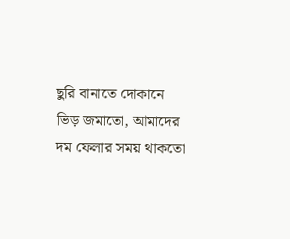ছুরি বানাতে দোকানে ভিড় জমাতো, আমাদের দম ফেলার সময় থাকতো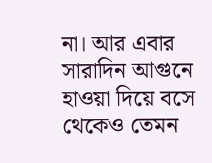না। আর এবার সারাদিন আগুনে হাওয়া দিয়ে বসে থেকেও তেমন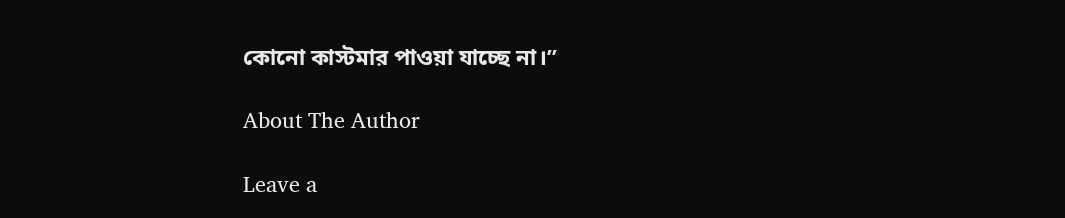কোনো কাস্টমার পাওয়া যাচ্ছে না।”

About The Author

Leave a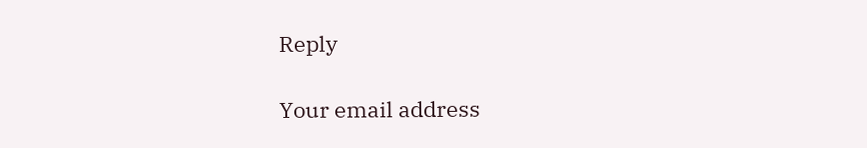Reply

Your email address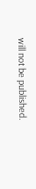will not be published.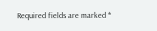Required fields are marked *